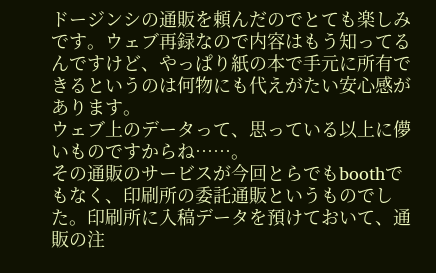ドージンシの通販を頼んだのでとても楽しみです。ウェブ再録なので内容はもう知ってるんですけど、やっぱり紙の本で手元に所有できるというのは何物にも代えがたい安心感があります。
ウェブ上のデータって、思っている以上に儚いものですからね……。
その通販のサービスが今回とらでもboothでもなく、印刷所の委託通販というものでした。印刷所に入稿データを預けておいて、通販の注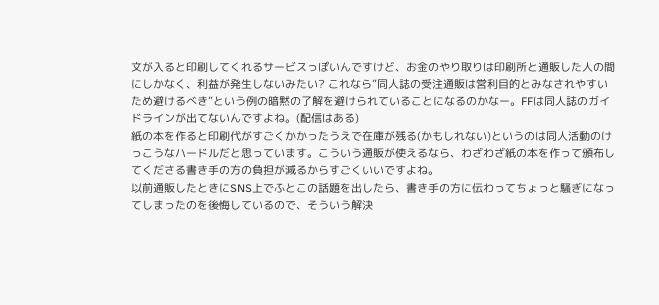文が入ると印刷してくれるサービスっぽいんですけど、お金のやり取りは印刷所と通販した人の間にしかなく、利益が発生しないみたい? これなら”同人誌の受注通販は営利目的とみなされやすいため避けるべき”という例の暗黙の了解を避けられていることになるのかなー。FFは同人誌のガイドラインが出てないんですよね。(配信はある)
紙の本を作ると印刷代がすごくかかったうえで在庫が残る(かもしれない)というのは同人活動のけっこうなハードルだと思っています。こういう通販が使えるなら、わざわざ紙の本を作って頒布してくださる書き手の方の負担が減るからすごくいいですよね。
以前通販したときにSNS上でふとこの話題を出したら、書き手の方に伝わってちょっと騒ぎになってしまったのを後悔しているので、そういう解決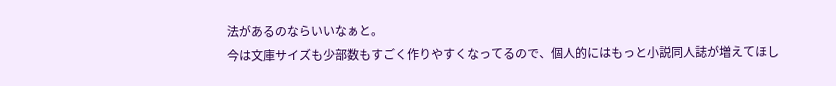法があるのならいいなぁと。
今は文庫サイズも少部数もすごく作りやすくなってるので、個人的にはもっと小説同人誌が増えてほし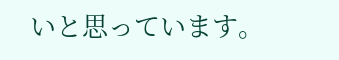いと思っています。